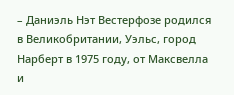– Даниэль Нэт Вестерфозе родился в Великобритании, Уэльс, город Нарберт в 1975 году, от Максвелла и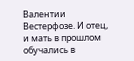Валентии Вестерфозе. И отец, и мать в прошлом обучались в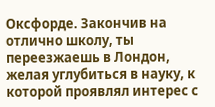Оксфорде. Закончив на отлично школу, ты переезжаешь в Лондон, желая углубиться в науку, к которой проявлял интерес с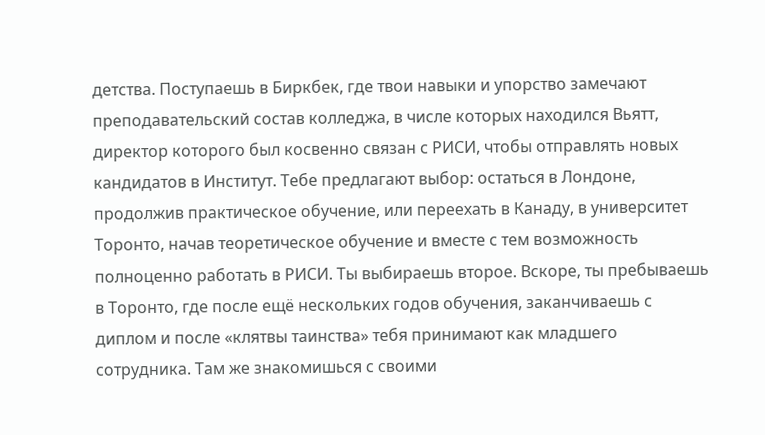детства. Поступаешь в Биркбек, где твои навыки и упорство замечают преподавательский состав колледжа, в числе которых находился Вьятт, директор которого был косвенно связан с РИСИ, чтобы отправлять новых кандидатов в Институт. Тебе предлагают выбор: остаться в Лондоне, продолжив практическое обучение, или переехать в Канаду, в университет Торонто, начав теоретическое обучение и вместе с тем возможность полноценно работать в РИСИ. Ты выбираешь второе. Вскоре, ты пребываешь в Торонто, где после ещё нескольких годов обучения, заканчиваешь с диплом и после «клятвы таинства» тебя принимают как младшего сотрудника. Там же знакомишься с своими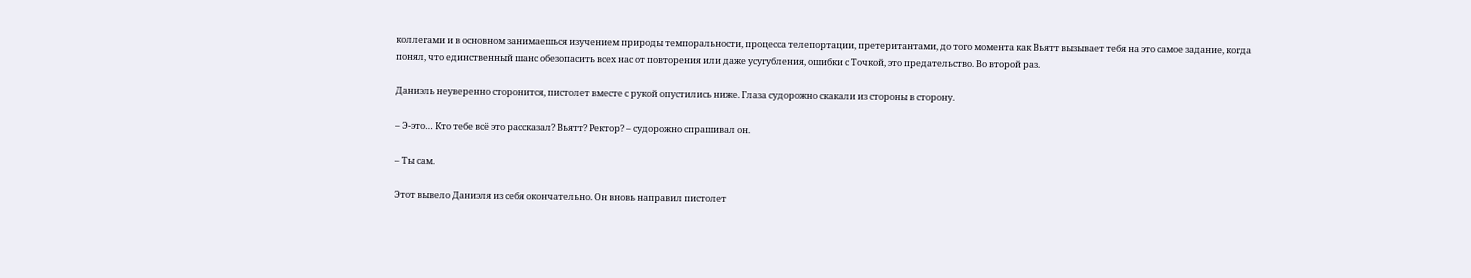коллегами и в основном занимаешься изучением природы темпоральности, процесса телепортации, претеритантами, до того момента как Вьятт вызывает тебя на это самое задание, когда понял, что единственный шанс обезопасить всех нас от повторения или даже усугубления, ошибки с Точкой, это предательство. Во второй раз.

Даниэль неуверенно сторонится, пистолет вместе с рукой опустились ниже. Глаза судорожно скакали из стороны в сторону.

– Э-это… Кто тебе всё это рассказал? Вьятт? Ректор? – судорожно спрашивал он.

– Ты сам.

Этот вывело Даниэля из себя окончательно. Он вновь направил пистолет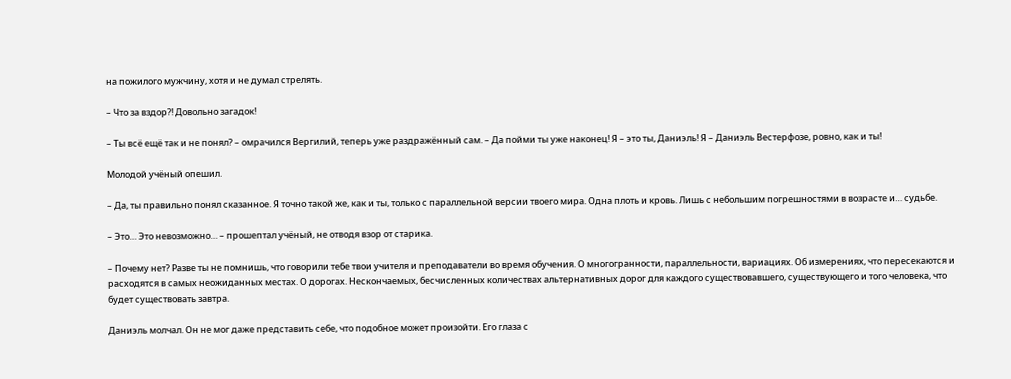на пожилого мужчину, хотя и не думал стрелять.

– Что за вздор?! Довольно загадок!

– Ты всё ещё так и не понял? – омрачился Вергилий, теперь уже раздражённый сам. – Да пойми ты уже наконец! Я – это ты, Даниэль! Я – Даниэль Вестерфозе, ровно, как и ты!

Молодой учёный опешил.

– Да, ты правильно понял сказанное. Я точно такой же, как и ты, только с параллельной версии твоего мира. Одна плоть и кровь. Лишь с небольшим погрешностями в возрасте и… судьбе.

– Это… Это невозможно… – прошептал учёный, не отводя взор от старика.

– Почему нет? Разве ты не помнишь, что говорили тебе твои учителя и преподаватели во время обучения. О многогранности, параллельности, вариациях. Об измерениях, что пересекаются и расходятся в самых неожиданных местах. О дорогах. Нескончаемых, бесчисленных количествах альтернативных дорог для каждого существовавшего, существующего и того человека, что будет существовать завтра.

Даниэль молчал. Он не мог даже представить себе, что подобное может произойти. Его глаза с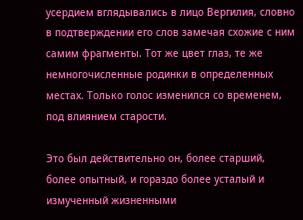усердием вглядывались в лицо Вергилия, словно в подтверждении его слов замечая схожие с ним самим фрагменты. Тот же цвет глаз, те же немногочисленные родинки в определенных местах. Только голос изменился со временем, под влиянием старости.

Это был действительно он, более старший, более опытный, и гораздо более усталый и измученный жизненными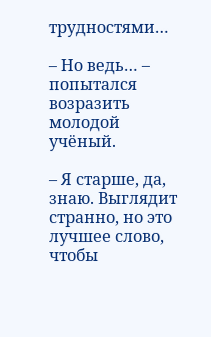трудностями…

– Но ведь… – попытался возразить молодой учёный.

– Я старше, да, знаю. Выглядит странно, но это лучшее слово, чтобы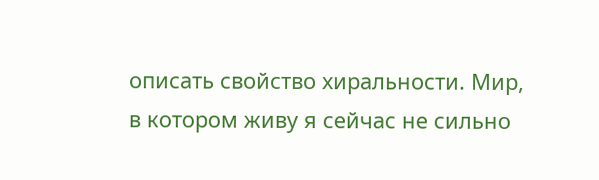описать свойство хиральности. Мир, в котором живу я сейчас не сильно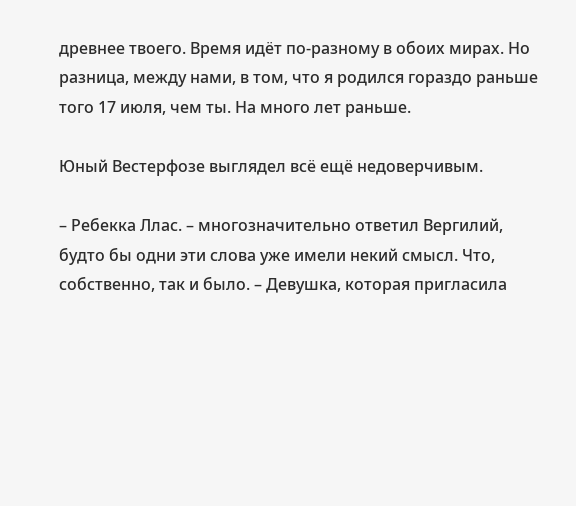древнее твоего. Время идёт по-разному в обоих мирах. Но разница, между нами, в том, что я родился гораздо раньше того 17 июля, чем ты. На много лет раньше.

Юный Вестерфозе выглядел всё ещё недоверчивым.

– Ребекка Ллас. – многозначительно ответил Вергилий, будто бы одни эти слова уже имели некий смысл. Что, собственно, так и было. – Девушка, которая пригласила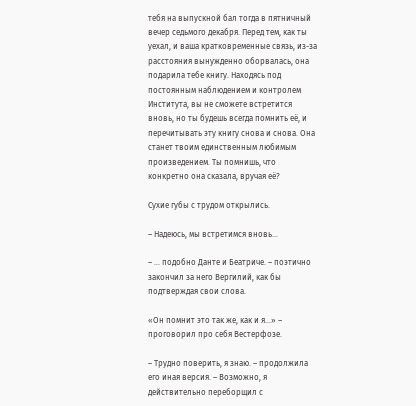тебя на выпускной бал тогда в пятничный вечер седьмого декабря. Перед тем, как ты уехал, и ваша кратковременные связь, из-за расстояния вынужденно оборвалась, она подарила тебе книгу. Находясь под постоянным наблюдением и контролем Института, вы не сможете встретится вновь, но ты будешь всегда помнить её, и перечитывать эту книгу снова и снова. Она станет твоим единственным любимым произведением. Ты помнишь, что конкретно она сказала, вручая её?

Сухие губы с трудом открылись.

– Надеюсь, мы встретимся вновь…

– … подобно Данте и Беатриче. – поэтично закончил за него Вергилий, как бы подтверждая свои слова.

«Он помнит это так же, как и я…» – проговорил про себя Вестерфозе.

– Трудно поверить, я знаю. – продолжила его иная версия. – Возможно, я действительно переборщил с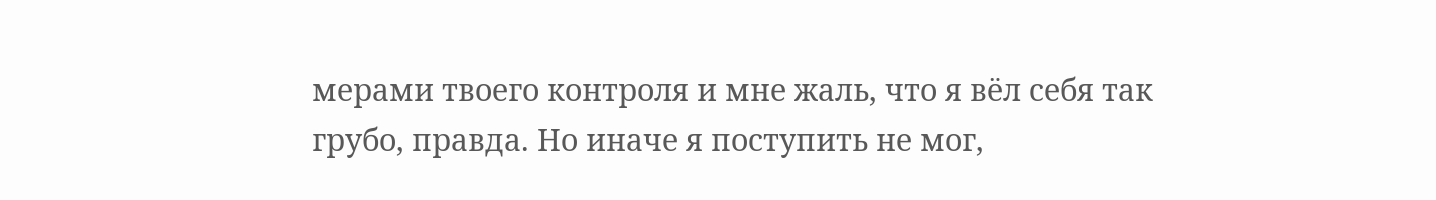мерами твоего контроля и мне жаль, что я вёл себя так грубо, правда. Но иначе я поступить не мог,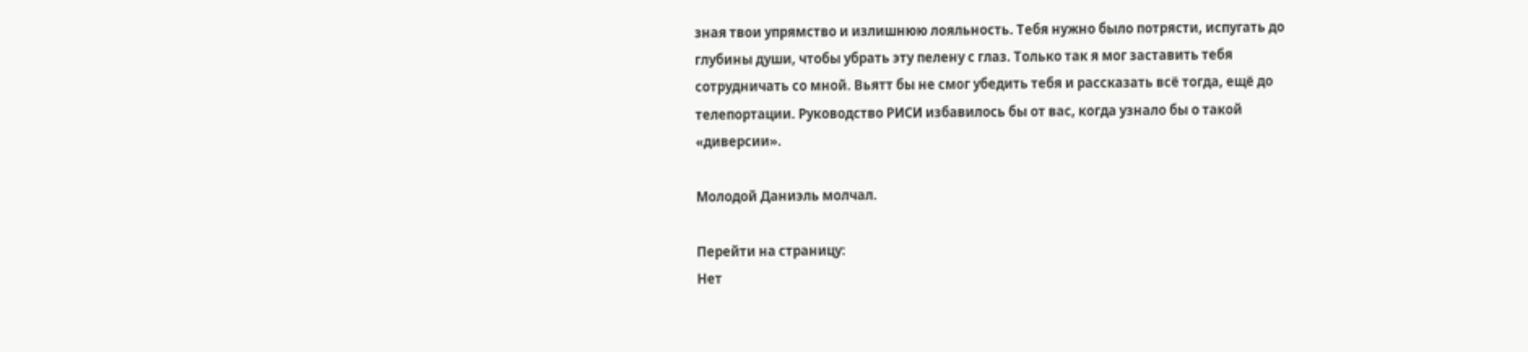зная твои упрямство и излишнюю лояльность. Тебя нужно было потрясти, испугать до глубины души, чтобы убрать эту пелену с глаз. Только так я мог заставить тебя сотрудничать со мной. Вьятт бы не смог убедить тебя и рассказать всё тогда, ещё до телепортации. Руководство РИСИ избавилось бы от вас, когда узнало бы о такой «диверсии».

Молодой Даниэль молчал.

Перейти на страницу:
Нет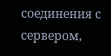соединения с сервером,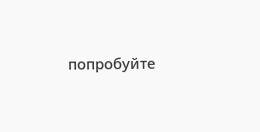попробуйте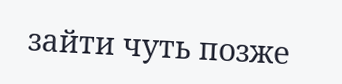зайти чуть позже